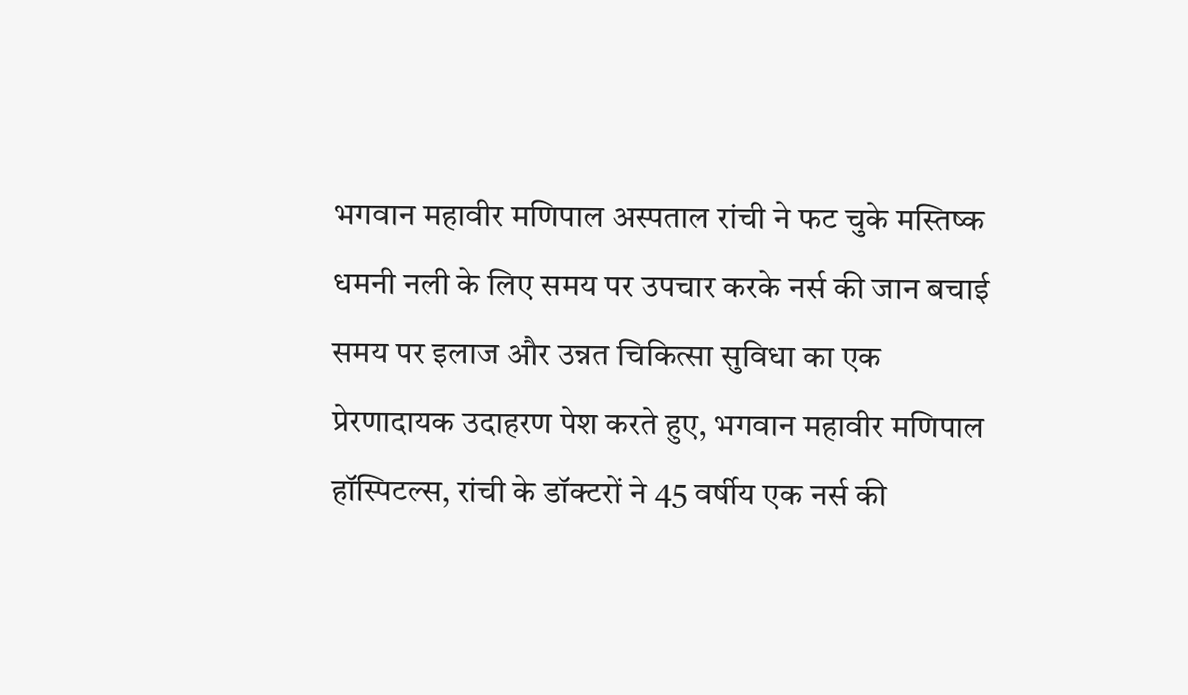भगवान महावीर मणिपाल अस्पताल रांची ने फट चुके मस्तिष्क धमनी नली के लिए समय पर उपचार करके नर्स की जान बचाई
समय पर इलाज और उन्नत चिकित्सा सुविधा का एक प्रेरणादायक उदाहरण पेश करते हुए, भगवान महावीर मणिपाल हॉस्पिटल्स, रांची के डॉक्टरों ने 45 वर्षीय एक नर्स की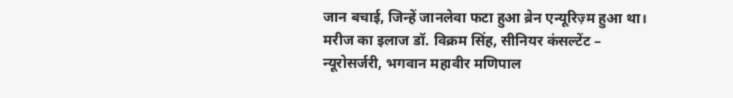जान बचाई, जिन्हें जानलेवा फटा हुआ ब्रेन एन्यूरिज़्म हुआ था। मरीज का इलाज डॉ. विक्रम सिंह, सीनियर कंसल्टेंट – न्यूरोसर्जरी, भगवान महावीर मणिपाल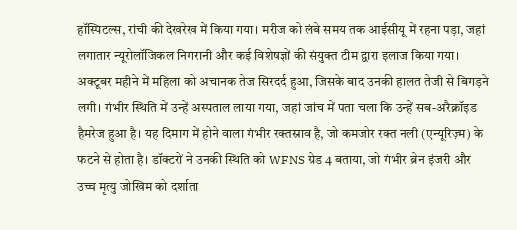हॉस्पिटल्स, रांची की देखरेख में किया गया। मरीज को लंबे समय तक आईसीयू में रहना पड़ा, जहां लगातार न्यूरोलॉजिकल निगरानी और कई विशेषज्ञों की संयुक्त टीम द्वारा इलाज किया गया। अक्टूबर महीने में महिला को अचानक तेज सिरदर्द हुआ, जिसके बाद उनकी हालत तेजी से बिगड़ने लगी। गंभीर स्थिति में उन्हें अस्पताल लाया गया, जहां जांच में पता चला कि उन्हें सब-अरैक्नॉइड हैमरेज हुआ है। यह दिमाग में होने वाला गंभीर रक्तस्राव है, जो कमजोर रक्त नली (एन्यूरिज़्म) के फटने से होता है। डॉक्टरों ने उनकी स्थिति को WFNS ग्रेड 4 बताया, जो गंभीर ब्रेन इंजरी और उच्च मृत्यु जोखिम को दर्शाता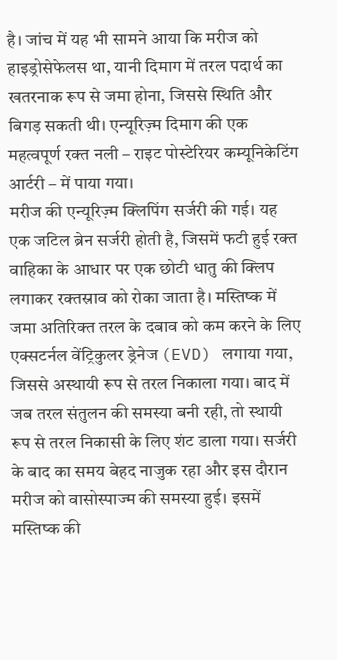है। जांच में यह भी सामने आया कि मरीज को हाइड्रोसेफेलस था, यानी दिमाग में तरल पदार्थ का खतरनाक रूप से जमा होना, जिससे स्थिति और बिगड़ सकती थी। एन्यूरिज़्म दिमाग की एक महत्वपूर्ण रक्त नली – राइट पोस्टेरियर कम्यूनिकेटिंग आर्टरी – में पाया गया।
मरीज की एन्यूरिज़्म क्लिपिंग सर्जरी की गई। यह एक जटिल ब्रेन सर्जरी होती है, जिसमें फटी हुई रक्त वाहिका के आधार पर एक छोटी धातु की क्लिप लगाकर रक्तस्राव को रोका जाता है। मस्तिष्क में जमा अतिरिक्त तरल के दबाव को कम करने के लिए एक्सटर्नल वेंट्रिकुलर ड्रेनेज (EVD) लगाया गया, जिससे अस्थायी रूप से तरल निकाला गया। बाद में जब तरल संतुलन की समस्या बनी रही, तो स्थायी रूप से तरल निकासी के लिए शंट डाला गया। सर्जरी के बाद का समय बेहद नाजुक रहा और इस दौरान मरीज को वासोस्पाज्म की समस्या हुई। इसमें मस्तिष्क की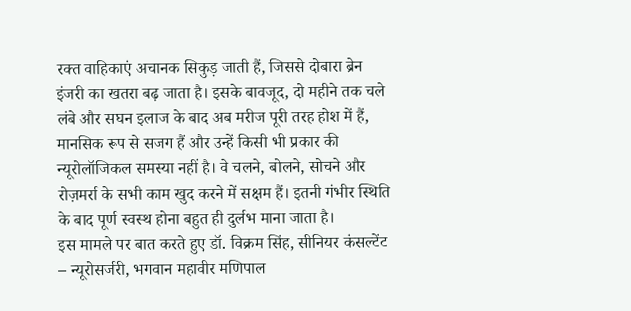रक्त वाहिकाएं अचानक सिकुड़ जाती हैं, जिससे दोबारा ब्रेन इंजरी का खतरा बढ़ जाता है। इसके बावजूद, दो महीने तक चले लंबे और सघन इलाज के बाद अब मरीज पूरी तरह होश में हैं, मानसिक रूप से सजग हैं और उन्हें किसी भी प्रकार की न्यूरोलॉजिकल समस्या नहीं है। वे चलने, बोलने, सोचने और रोज़मर्रा के सभी काम खुद करने में सक्षम हैं। इतनी गंभीर स्थिति के बाद पूर्ण स्वस्थ होना बहुत ही दुर्लभ माना जाता है।
इस मामले पर बात करते हुए डॉ. विक्रम सिंह, सीनियर कंसल्टेंट – न्यूरोसर्जरी, भगवान महावीर मणिपाल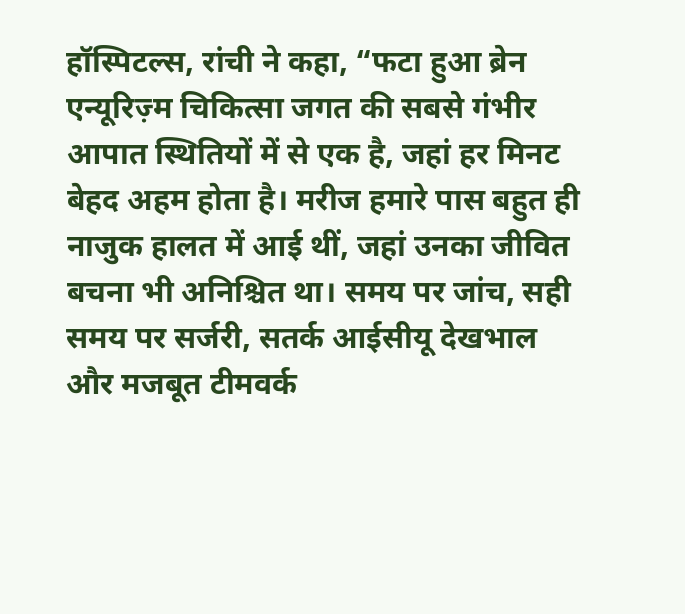हॉस्पिटल्स, रांची ने कहा, “फटा हुआ ब्रेन एन्यूरिज़्म चिकित्सा जगत की सबसे गंभीर आपात स्थितियों में से एक है, जहां हर मिनट बेहद अहम होता है। मरीज हमारे पास बहुत ही नाजुक हालत में आई थीं, जहां उनका जीवित बचना भी अनिश्चित था। समय पर जांच, सही समय पर सर्जरी, सतर्क आईसीयू देखभाल और मजबूत टीमवर्क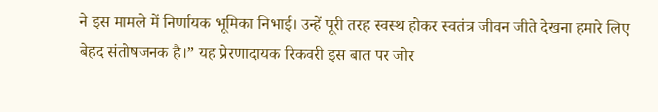ने इस मामले में निर्णायक भूमिका निभाई। उन्हें पूरी तरह स्वस्थ होकर स्वतंत्र जीवन जीते देखना हमारे लिए बेहद संतोषजनक है।” यह प्रेरणादायक रिकवरी इस बात पर जोर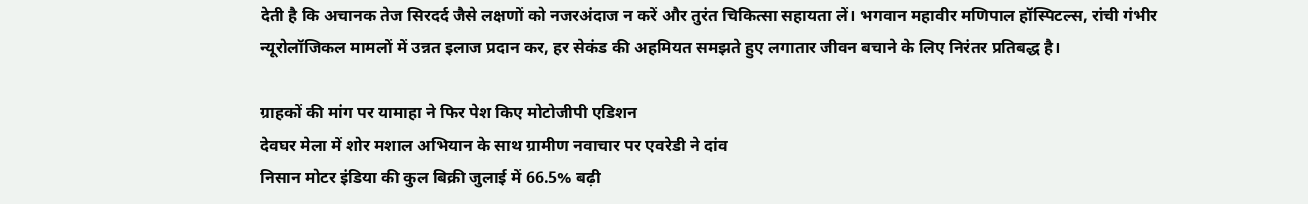देती है कि अचानक तेज सिरदर्द जैसे लक्षणों को नजरअंदाज न करें और तुरंत चिकित्सा सहायता लें। भगवान महावीर मणिपाल हॉस्पिटल्स, रांची गंभीर न्यूरोलॉजिकल मामलों में उन्नत इलाज प्रदान कर, हर सेकंड की अहमियत समझते हुए लगातार जीवन बचाने के लिए निरंतर प्रतिबद्ध है।

ग्राहकों की मांग पर यामाहा ने फिर पेश किए मोटोजीपी एडिशन
देवघर मेला में शोर मशाल अभियान के साथ ग्रामीण नवाचार पर एवरेडी ने दांव
निसान मोटर इंडिया की कुल बिक्री जुलाई में 66.5% बढ़ी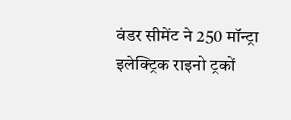वंडर सीमेंट ने 250 मॉन्ट्रा इलेक्ट्रिक राइनो ट्रकों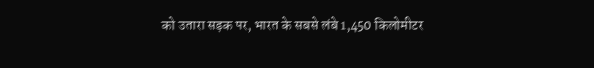को उतारा सड़क पर, भारत के सबसे लंबे 1,450 किलोमीटर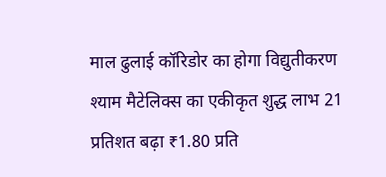माल ढुलाई कॉरिडोर का होगा विद्युतीकरण
श्याम मैटेलिक्स का एकीकृत शुद्ध लाभ 21 प्रतिशत बढ़ा ₹1.80 प्रति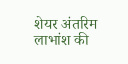शेयर अंतरिम लाभांश की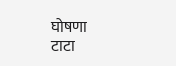घोषणा
टाटा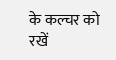के कल्चर को रखें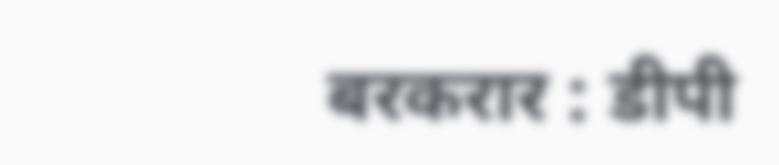बरकरार : डीपी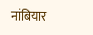नांबियार